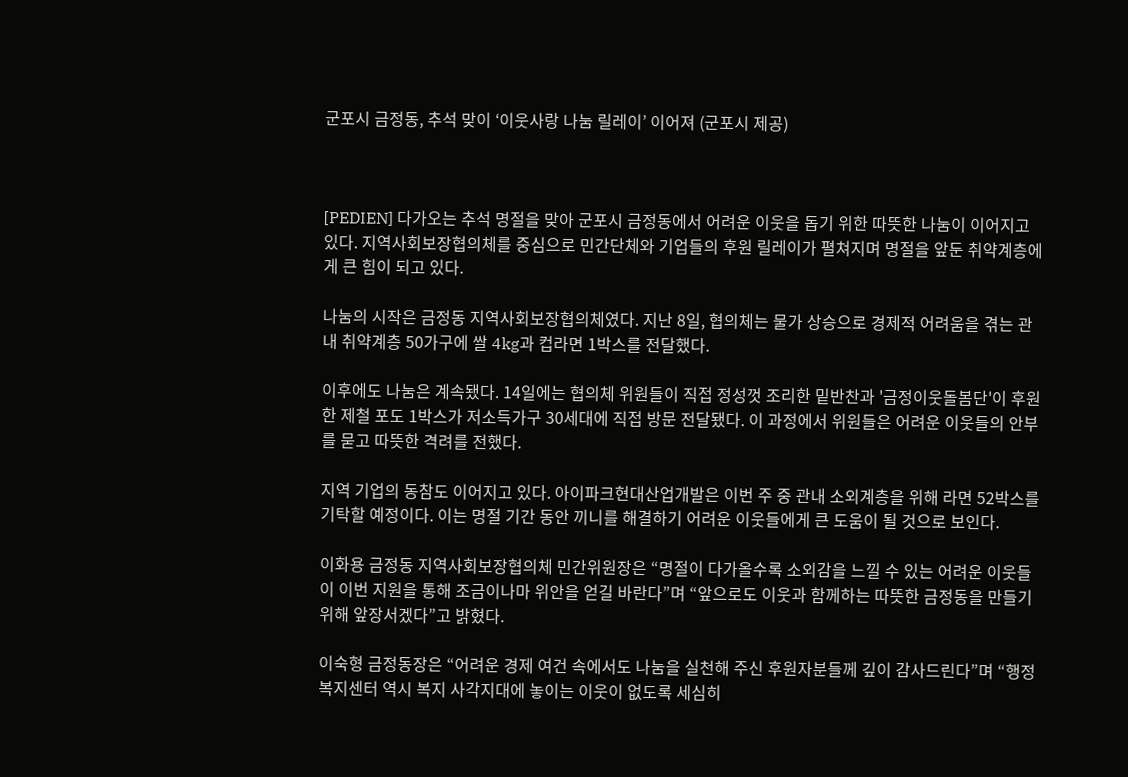군포시 금정동, 추석 맞이 ‘이웃사랑 나눔 릴레이’ 이어져 (군포시 제공)



[PEDIEN] 다가오는 추석 명절을 맞아 군포시 금정동에서 어려운 이웃을 돕기 위한 따뜻한 나눔이 이어지고 있다. 지역사회보장협의체를 중심으로 민간단체와 기업들의 후원 릴레이가 펼쳐지며 명절을 앞둔 취약계층에게 큰 힘이 되고 있다.

나눔의 시작은 금정동 지역사회보장협의체였다. 지난 8일, 협의체는 물가 상승으로 경제적 어려움을 겪는 관내 취약계층 50가구에 쌀 4kg과 컵라면 1박스를 전달했다.

이후에도 나눔은 계속됐다. 14일에는 협의체 위원들이 직접 정성껏 조리한 밑반찬과 '금정이웃돌봄단'이 후원한 제철 포도 1박스가 저소득가구 30세대에 직접 방문 전달됐다. 이 과정에서 위원들은 어려운 이웃들의 안부를 묻고 따뜻한 격려를 전했다.

지역 기업의 동참도 이어지고 있다. 아이파크현대산업개발은 이번 주 중 관내 소외계층을 위해 라면 52박스를 기탁할 예정이다. 이는 명절 기간 동안 끼니를 해결하기 어려운 이웃들에게 큰 도움이 될 것으로 보인다.

이화용 금정동 지역사회보장협의체 민간위원장은 “명절이 다가올수록 소외감을 느낄 수 있는 어려운 이웃들이 이번 지원을 통해 조금이나마 위안을 얻길 바란다”며 “앞으로도 이웃과 함께하는 따뜻한 금정동을 만들기 위해 앞장서겠다”고 밝혔다.

이숙형 금정동장은 “어려운 경제 여건 속에서도 나눔을 실천해 주신 후원자분들께 깊이 감사드린다”며 “행정복지센터 역시 복지 사각지대에 놓이는 이웃이 없도록 세심히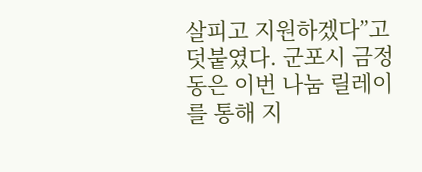살피고 지원하겠다”고 덧붙였다. 군포시 금정동은 이번 나눔 릴레이를 통해 지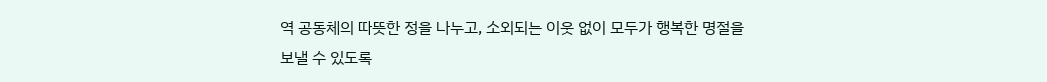역 공동체의 따뜻한 정을 나누고, 소외되는 이웃 없이 모두가 행복한 명절을 보낼 수 있도록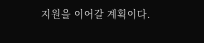지원을 이어갈 계획이다.